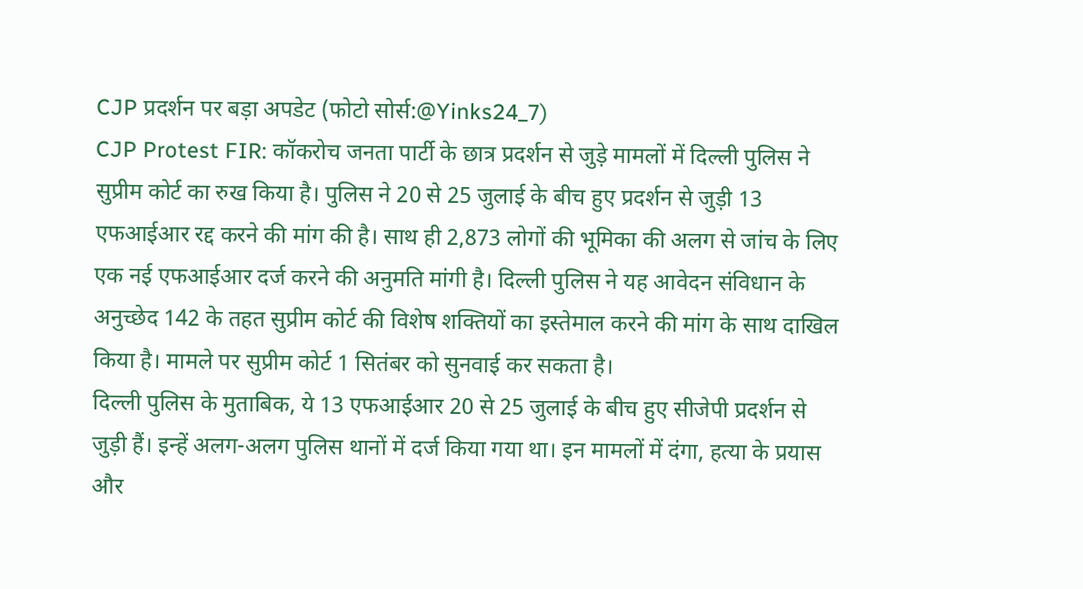CJP प्रदर्शन पर बड़ा अपडेट (फोटो सोर्स:@Yinks24_7)
CJP Protest FIR: कॉकरोच जनता पार्टी के छात्र प्रदर्शन से जुड़े मामलों में दिल्ली पुलिस ने सुप्रीम कोर्ट का रुख किया है। पुलिस ने 20 से 25 जुलाई के बीच हुए प्रदर्शन से जुड़ी 13 एफआईआर रद्द करने की मांग की है। साथ ही 2,873 लोगों की भूमिका की अलग से जांच के लिए एक नई एफआईआर दर्ज करने की अनुमति मांगी है। दिल्ली पुलिस ने यह आवेदन संविधान के अनुच्छेद 142 के तहत सुप्रीम कोर्ट की विशेष शक्तियों का इस्तेमाल करने की मांग के साथ दाखिल किया है। मामले पर सुप्रीम कोर्ट 1 सितंबर को सुनवाई कर सकता है।
दिल्ली पुलिस के मुताबिक, ये 13 एफआईआर 20 से 25 जुलाई के बीच हुए सीजेपी प्रदर्शन से जुड़ी हैं। इन्हें अलग-अलग पुलिस थानों में दर्ज किया गया था। इन मामलों में दंगा, हत्या के प्रयास और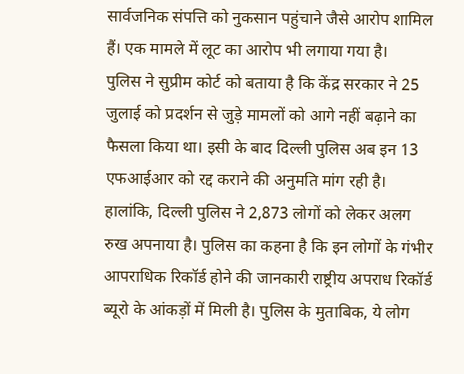सार्वजनिक संपत्ति को नुकसान पहुंचाने जैसे आरोप शामिल हैं। एक मामले में लूट का आरोप भी लगाया गया है।
पुलिस ने सुप्रीम कोर्ट को बताया है कि केंद्र सरकार ने 25 जुलाई को प्रदर्शन से जुड़े मामलों को आगे नहीं बढ़ाने का फैसला किया था। इसी के बाद दिल्ली पुलिस अब इन 13 एफआईआर को रद्द कराने की अनुमति मांग रही है।
हालांकि, दिल्ली पुलिस ने 2,873 लोगों को लेकर अलग रुख अपनाया है। पुलिस का कहना है कि इन लोगों के गंभीर आपराधिक रिकॉर्ड होने की जानकारी राष्ट्रीय अपराध रिकॉर्ड ब्यूरो के आंकड़ों में मिली है। पुलिस के मुताबिक, ये लोग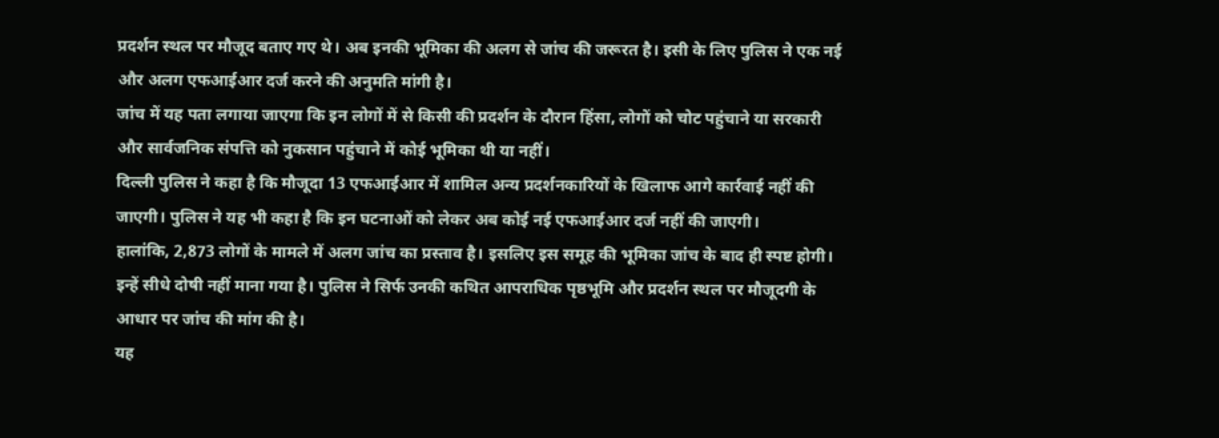प्रदर्शन स्थल पर मौजूद बताए गए थे। अब इनकी भूमिका की अलग से जांच की जरूरत है। इसी के लिए पुलिस ने एक नई और अलग एफआईआर दर्ज करने की अनुमति मांगी है।
जांच में यह पता लगाया जाएगा कि इन लोगों में से किसी की प्रदर्शन के दौरान हिंसा, लोगों को चोट पहुंचाने या सरकारी और सार्वजनिक संपत्ति को नुकसान पहुंचाने में कोई भूमिका थी या नहीं।
दिल्ली पुलिस ने कहा है कि मौजूदा 13 एफआईआर में शामिल अन्य प्रदर्शनकारियों के खिलाफ आगे कार्रवाई नहीं की जाएगी। पुलिस ने यह भी कहा है कि इन घटनाओं को लेकर अब कोई नई एफआईआर दर्ज नहीं की जाएगी।
हालांकि, 2,873 लोगों के मामले में अलग जांच का प्रस्ताव है। इसलिए इस समूह की भूमिका जांच के बाद ही स्पष्ट होगी। इन्हें सीधे दोषी नहीं माना गया है। पुलिस ने सिर्फ उनकी कथित आपराधिक पृष्ठभूमि और प्रदर्शन स्थल पर मौजूदगी के आधार पर जांच की मांग की है।
यह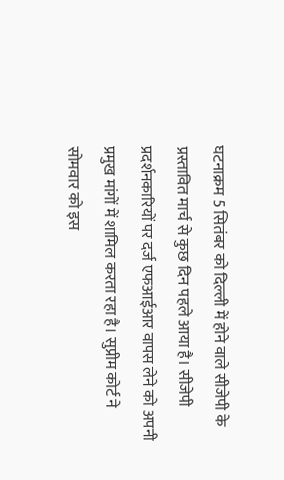घटनाक्रम 5 सितंबर को दिल्ली में होने वाले सीजेपी के प्रस्तावित मार्च से कुछ दिन पहले आया है। सीजेपी प्रदर्शनकारियों पर दर्ज एफआईआर वापस लेने को अपनी प्रमुख मांगों में शामिल करता रहा है। सुप्रीम कोर्ट ने सोमवार को इस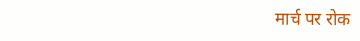मार्च पर रोक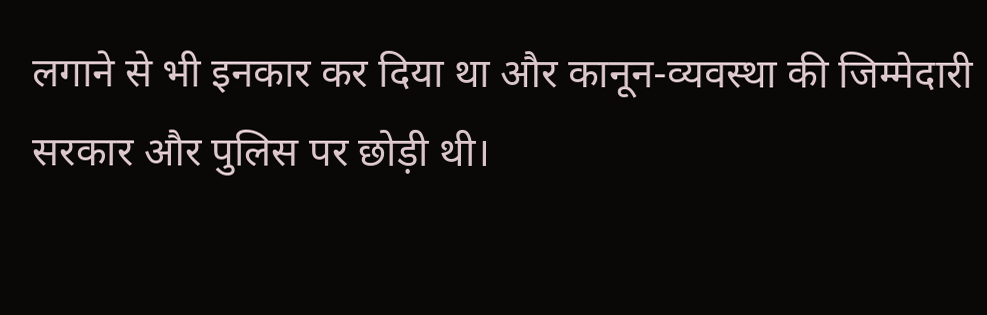लगाने से भी इनकार कर दिया था और कानून-व्यवस्था की जिम्मेदारी सरकार और पुलिस पर छोड़ी थी।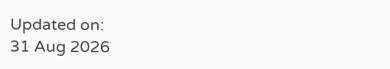Updated on:
31 Aug 2026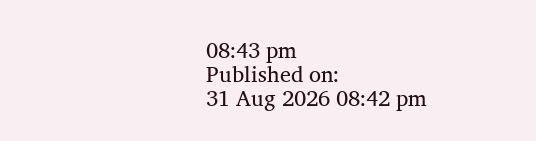08:43 pm
Published on:
31 Aug 2026 08:42 pm